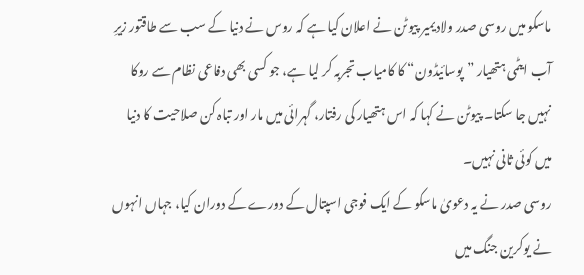ماسکو میں روسی صدر ولادیمیر پیوٹن نے اعلان کیا ہے کہ روس نے دنیا کے سب سے طاقتور زیرِ آب ایٹمی ہتھیار ”پوسائیڈون“ کا کامیاب تجربہ کر لیا ہے، جو کسی بھی دفاعی نظام سے روکا نہیں جا سکتا۔ پیوٹن نے کہا کہ اس ہتھیار کی رفتار، گہرائی میں مار اور تباہ کن صلاحیت کا دنیا میں کوئی ثانی نہیں۔
روسی صدر نے یہ دعویٰ ماسکو کے ایک فوجی اسپتال کے دورے کے دوران کیا، جہاں انہوں نے یوکرین جنگ میں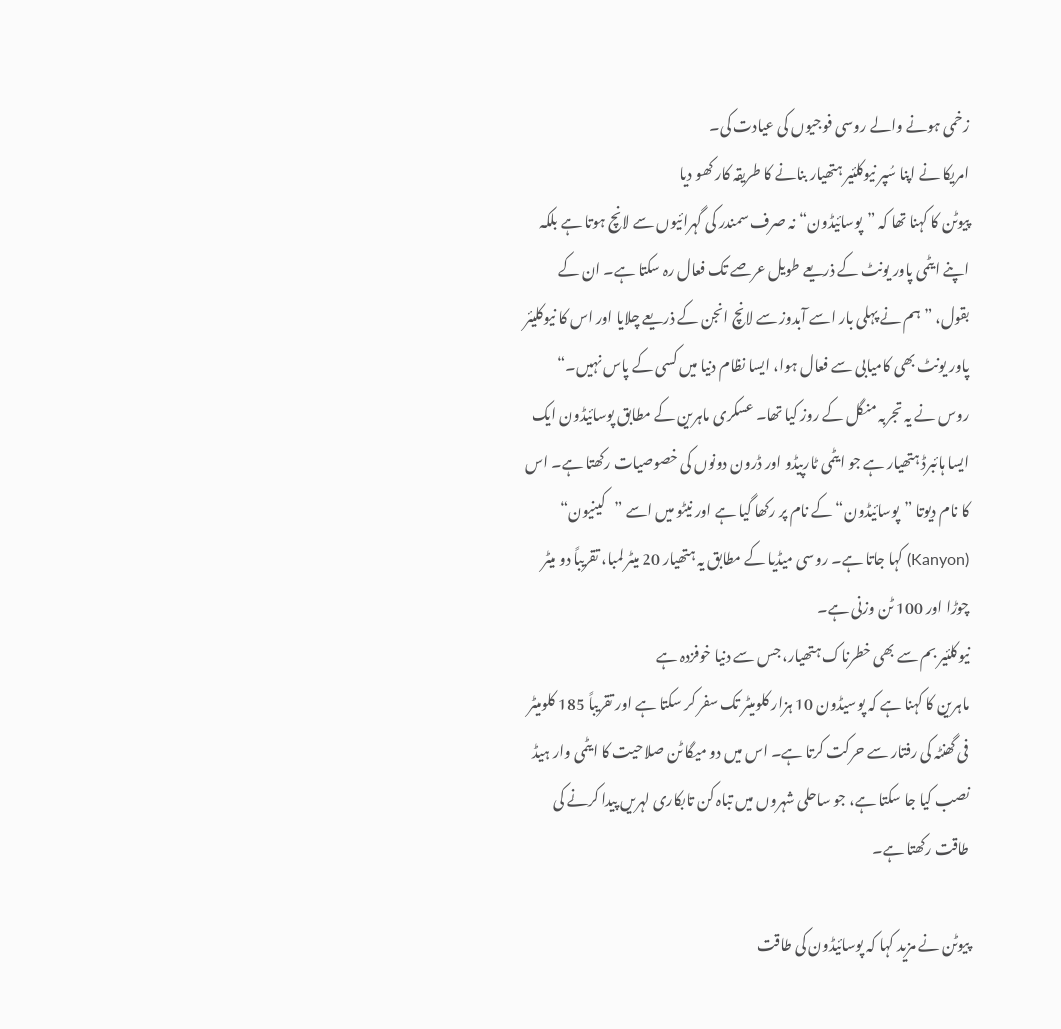زخمی ہونے والے روسی فوجیوں کی عیادت کی۔
امریکا نے اپنا سُپر نیوکلئیر ہتھیار بنانے کا طریقہ کار کھو دیا
پیوٹن کا کہنا تھا کہ ”پوسائیڈون“ نہ صرف سمندر کی گہرائیوں سے لانچ ہوتا ہے بلکہ اپنے ایٹمی پاور یونٹ کے ذریعے طویل عرصے تک فعال رہ سکتا ہے۔ ان کے بقول، ”ہم نے پہلی بار اسے آبدوز سے لانچ انجن کے ذریعے چلایا اور اس کا نیوکلیئر پاور یونٹ بھی کامیابی سے فعال ہوا، ایسا نظام دنیا میں کسی کے پاس نہیں۔“
روس نے یہ تجربہ منگل کے روز کیا تھا۔ عسکری ماہرین کے مطابق پوسائیڈون ایک ایسا ہائبرڈ ہتھیار ہے جو ایٹمی ٹارپیڈو اور ڈرون دونوں کی خصوصیات رکھتا ہے۔ اس کا نام دیوتا ”پوسائیڈون“ کے نام پر رکھا گیا ہے اور نیٹو میں اسے ”کینیون“ (Kanyon) کہا جاتا ہے۔ روسی میڈیا کے مطابق یہ ہتھیار 20 میٹر لمبا، تقریباً دو میٹر چوڑا اور 100 ٹن وزنی ہے۔
نیوکلئیر بم سے بھی خطرناک ہتھیار، جس سے دنیا خوفزدہ ہے
ماہرین کا کہنا ہے کہ پوسیڈون 10 ہزار کلومیٹر تک سفر کر سکتا ہے اور تقریباً 185 کلومیٹر فی گھنٹہ کی رفتار سے حرکت کرتا ہے۔ اس میں دو میگا ٹن صلاحیت کا ایٹمی وار ہیڈ نصب کیا جا سکتا ہے، جو ساحلی شہروں میں تباہ کن تابکاری لہریں پیدا کرنے کی طاقت رکھتا ہے۔

پیوٹن نے مزید کہا کہ پوسائیڈون کی طاقت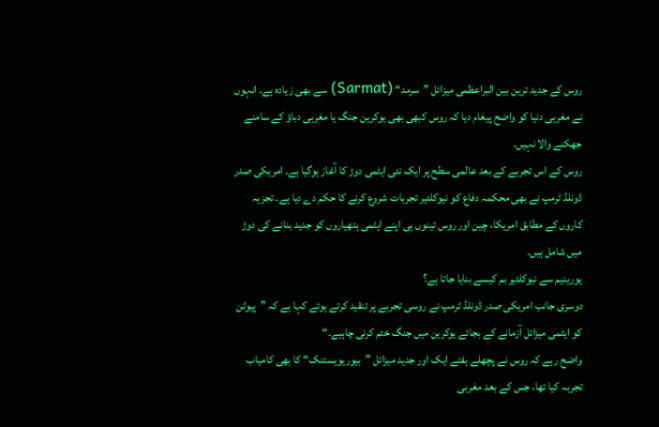روس کے جدید ترین بین البراعظمی میزائل ”سرمد“ (Sarmat) سے بھی زیادہ ہے۔ انہوں نے مغربی دنیا کو واضح پیغام دیا کہ روس کبھی بھی یوکرین جنگ یا مغربی دباؤ کے سامنے جھکنے والا نہیں۔
روس کے اس تجربے کے بعد عالمی سطح پر ایک نئی ایٹمی دوڑ کا آغاز ہوگیا ہے۔ امریکی صدر ڈونلڈ ٹرمپ نے بھی محکمہ دفاع کو نیوکلئیر تجربات شروع کرنے کا حکم دے دیا ہے۔ تجزیہ کاروں کے مطابق امریکا، چین اور روس تینوں ہی اپنے ایٹمی ہتھیاروں کو جدید بنانے کی دوڑ میں شامل ہیں۔
یورینیم سے نیوکلئیر بم کیسے بنایا جاتا ہے؟
دوسری جانب امریکی صدر ڈونلڈ ٹرمپ نے روسی تجربے پر تنقید کرتے ہوئے کہا ہے کہ ”پیوٹن کو ایٹمی میزائل آزمانے کے بجائے یوکرین میں جنگ ختم کرنی چاہیے۔“
واضح رہے کہ روس نے پچھلے ہفتے ایک اور جدید میزائل ”بیوریویستنک“ کا بھی کامیاب تجربہ کیا تھا، جس کے بعد مغربی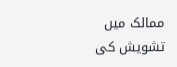ممالک میں تشویش کی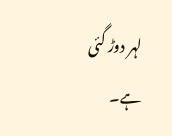لہر دوڑ گئی ہے۔